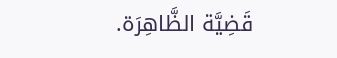قَضِيَّة الظَّاهِرَة.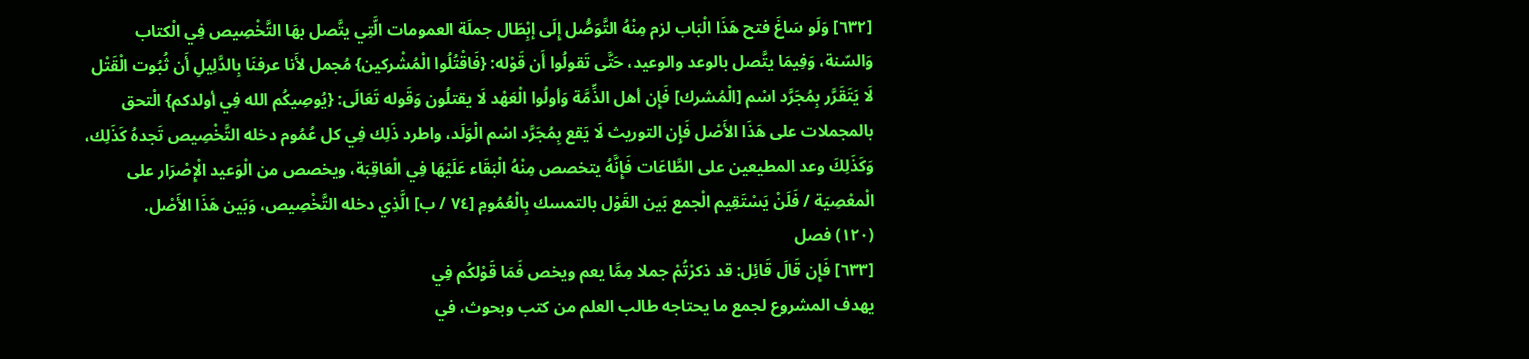[٦٣٢] وَلَو سَاغَ فتح هَذَا الْبَاب لزم مِنْهُ التَّوَصُّل إِلَى إبِْطَال جملَة العمومات الَّتِي يتَّصل بهَا التَّخْصِيص فِي الْكتاب وَالسّنة، وَفِيمَا يتَّصل بالوعد والوعيد، حَتَّى تَقولُوا أَن قَوْله: {فَاقْتُلُوا الْمُشْركين} مُجمل لأَنا عرفنَا بِالدَّلِيلِ أَن ثُبُوت الْقَتْل لَا يَتَقَرَّر بِمُجَرَّد اسْم [الْمُشرك] فَإِن أهل الذِّمَّة وَأولُوا الْعَهْد لَا يقتلُون وَقَوله تَعَالَى: {يُوصِيكُم الله فِي أولدكم} الْتحق بالمجملات على هَذَا الأَصْل فَإِن التوريث لَا يَقع بِمُجَرَّد اسْم الْوَلَد، واطرد ذَلِك فِي كل عُمُوم دخله التَّخْصِيص تَجدهُ كَذَلِك، وَكَذَلِكَ وعد المطيعين على الطَّاعَات فَإِنَّهُ يتخصص مِنْهُ الْبَقَاء عَلَيْهَا فِي الْعَاقِبَة، ويخصص من الْوَعيد الْإِصْرَار على الْمعْصِيَة / فَلَنْ يَسْتَقِيم الْجمع بَين القَوْل بالتمسك بِالْعُمُومِ [٧٤ / ب] الَّذِي دخله التَّخْصِيص، وَبَين هَذَا الأَصْل.
(١٢٠) فصل
[٦٣٣] فَإِن قَالَ قَائِل: قد ذكرْتُمْ جملا مِمَّا يعم ويخص فَمَا قَوْلكُم فِي
يهدف المشروع لجمع ما يحتاجه طالب العلم من كتب وبحوث، في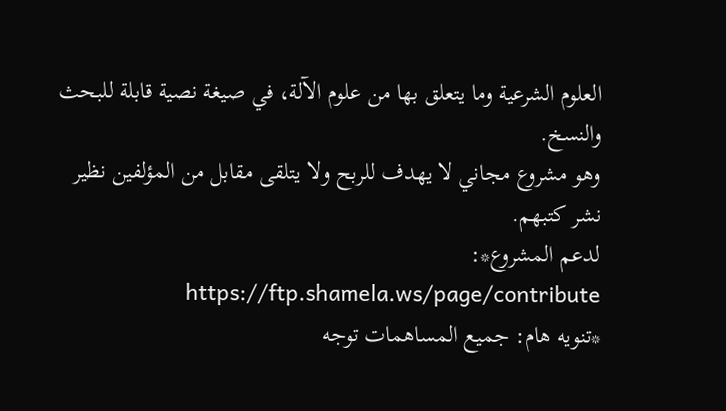العلوم الشرعية وما يتعلق بها من علوم الآلة، في صيغة نصية قابلة للبحث والنسخ.
وهو مشروع مجاني لا يهدف للربح ولا يتلقى مقابل من المؤلفين نظير نشر كتبهم.
لدعم المشروع*: https://ftp.shamela.ws/page/contribute
*تنويه هام: جميع المساهمات توجه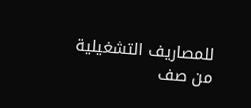للمصاريف التشغيلية من صف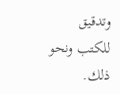وتدقيق للكتب ونحو ذلك.